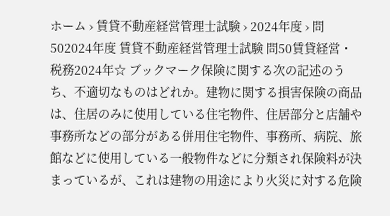ホーム › 賃貸不動産経営管理士試験 › 2024年度 › 問502024年度 賃貸不動産経営管理士試験 問50賃貸経営・税務2024年☆ ブックマーク保険に関する次の記述のうち、不適切なものはどれか。建物に関する損害保険の商品は、住居のみに使用している住宅物件、住居部分と店舗や事務所などの部分がある併用住宅物件、事務所、病院、旅館などに使用している一般物件などに分類され保険料が決まっているが、これは建物の用途により火災に対する危険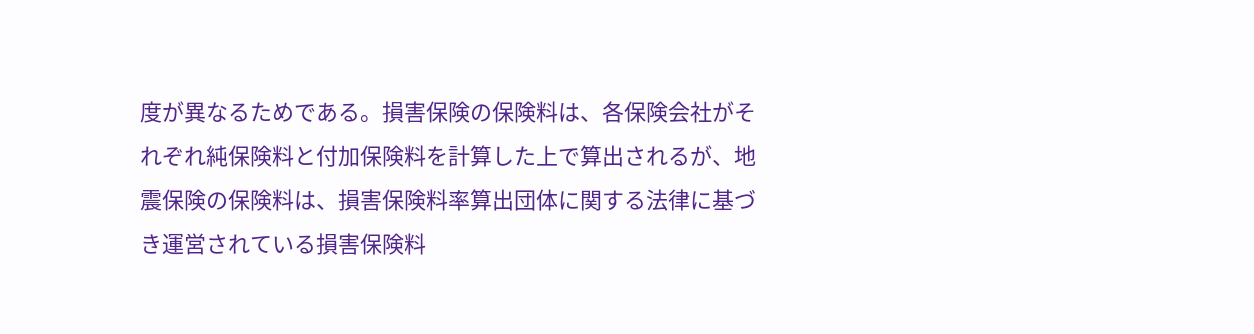度が異なるためである。損害保険の保険料は、各保険会社がそれぞれ純保険料と付加保険料を計算した上で算出されるが、地震保険の保険料は、損害保険料率算出団体に関する法律に基づき運営されている損害保険料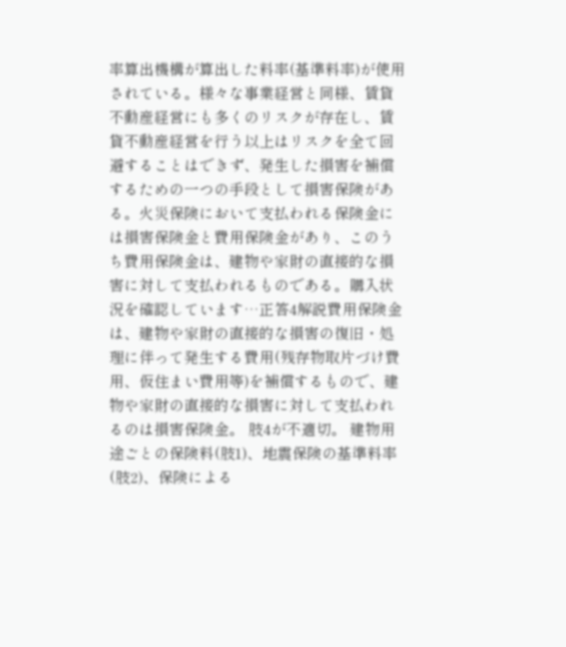率算出機構が算出した料率(基準料率)が使用されている。様々な事業経営と同様、賃貸不動産経営にも多くのリスクが存在し、賃貸不動産経営を行う以上はリスクを全て回避することはできず、発生した損害を補償するための一つの手段として損害保険がある。火災保険において支払われる保険金には損害保険金と費用保険金があり、このうち費用保険金は、建物や家財の直接的な損害に対して支払われるものである。購入状況を確認しています…正答4解説費用保険金は、建物や家財の直接的な損害の復旧・処理に伴って発生する費用(残存物取片づけ費用、仮住まい費用等)を補償するもので、建物や家財の直接的な損害に対して支払われるのは損害保険金。 肢4が不適切。 建物用途ごとの保険料(肢1)、地震保険の基準料率(肢2)、保険による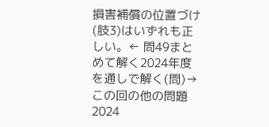損害補償の位置づけ(肢3)はいずれも正しい。← 問49まとめて解く2024年度を通しで解く(問)→この回の他の問題2024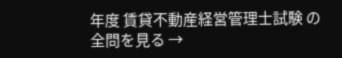年度 賃貸不動産経営管理士試験 の全問を見る →